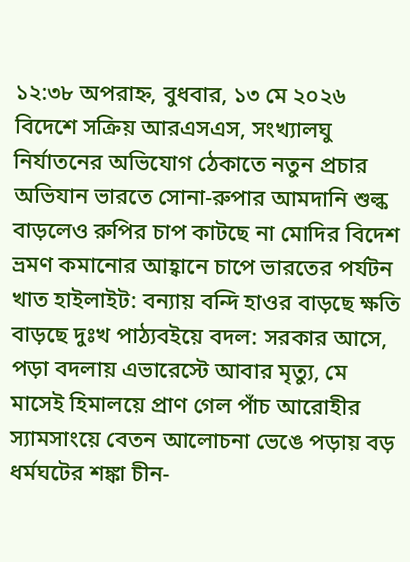১২:৩৮ অপরাহ্ন, বুধবার, ১৩ মে ২০২৬
বিদেশে সক্রিয় আরএসএস, সংখ্যালঘু নির্যাতনের অভিযোগ ঠেকাতে নতুন প্রচার অভিযান ভারতে সোনা-রুপার আমদানি শুল্ক বাড়লেও রুপির চাপ কাটছে না মোদির বিদেশ ভ্রমণ কমানোর আহ্বানে চাপে ভারতের পর্যটন খাত হাইলাইট: বন্যায় বন্দি হাওর বাড়ছে ক্ষতি বাড়ছে দুঃখ পাঠ্যবইয়ে বদল: সরকার আসে, পড়া বদলায় এভারেস্টে আবার মৃত্যু, মে মাসেই হিমালয়ে প্রাণ গেল পাঁচ আরোহীর স্যামসাংয়ে বেতন আলোচনা ভেঙে পড়ায় বড় ধর্মঘটের শঙ্কা চীন-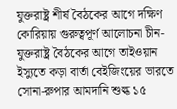যুক্তরাষ্ট্র শীর্ষ বৈঠকের আগে দক্ষিণ কোরিয়ায় গুরুত্বপূর্ণ আলোচনা চীন-যুক্তরাষ্ট্র বৈঠকের আগে তাইওয়ান ইস্যুতে কড়া বার্তা বেইজিংয়ের ভারতে সোনা-রুপার আমদানি শুল্ক ১৫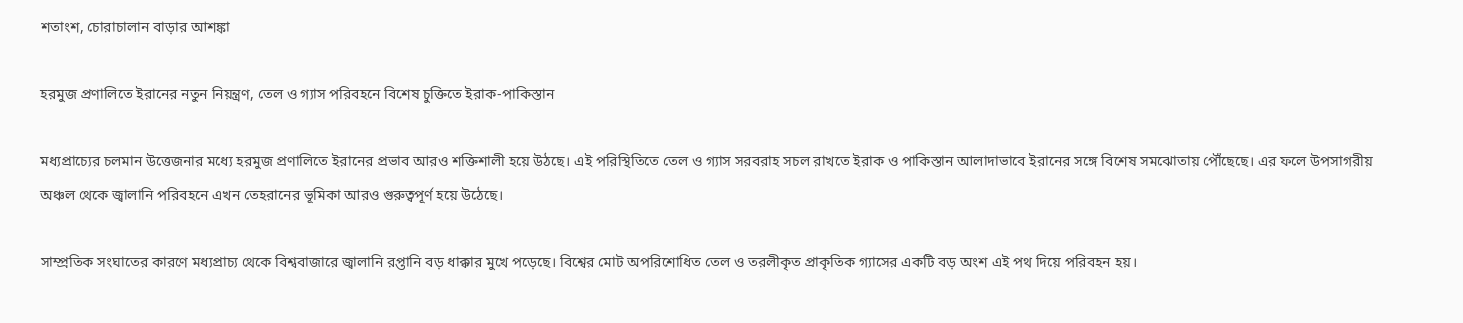শতাংশ, চোরাচালান বাড়ার আশঙ্কা

হরমুজ প্রণালিতে ইরানের নতুন নিয়ন্ত্রণ, তেল ও গ্যাস পরিবহনে বিশেষ চুক্তিতে ইরাক-পাকিস্তান

মধ্যপ্রাচ্যের চলমান উত্তেজনার মধ্যে হরমুজ প্রণালিতে ইরানের প্রভাব আরও শক্তিশালী হয়ে উঠছে। এই পরিস্থিতিতে তেল ও গ্যাস সরবরাহ সচল রাখতে ইরাক ও পাকিস্তান আলাদাভাবে ইরানের সঙ্গে বিশেষ সমঝোতায় পৌঁছেছে। এর ফলে উপসাগরীয় অঞ্চল থেকে জ্বালানি পরিবহনে এখন তেহরানের ভূমিকা আরও গুরুত্বপূর্ণ হয়ে উঠেছে।

সাম্প্রতিক সংঘাতের কারণে মধ্যপ্রাচ্য থেকে বিশ্ববাজারে জ্বালানি রপ্তানি বড় ধাক্কার মুখে পড়েছে। বিশ্বের মোট অপরিশোধিত তেল ও তরলীকৃত প্রাকৃতিক গ্যাসের একটি বড় অংশ এই পথ দিয়ে পরিবহন হয়।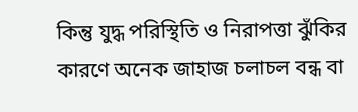কিন্তু যুদ্ধ পরিস্থিতি ও নিরাপত্তা ঝুঁকির কারণে অনেক জাহাজ চলাচল বন্ধ বা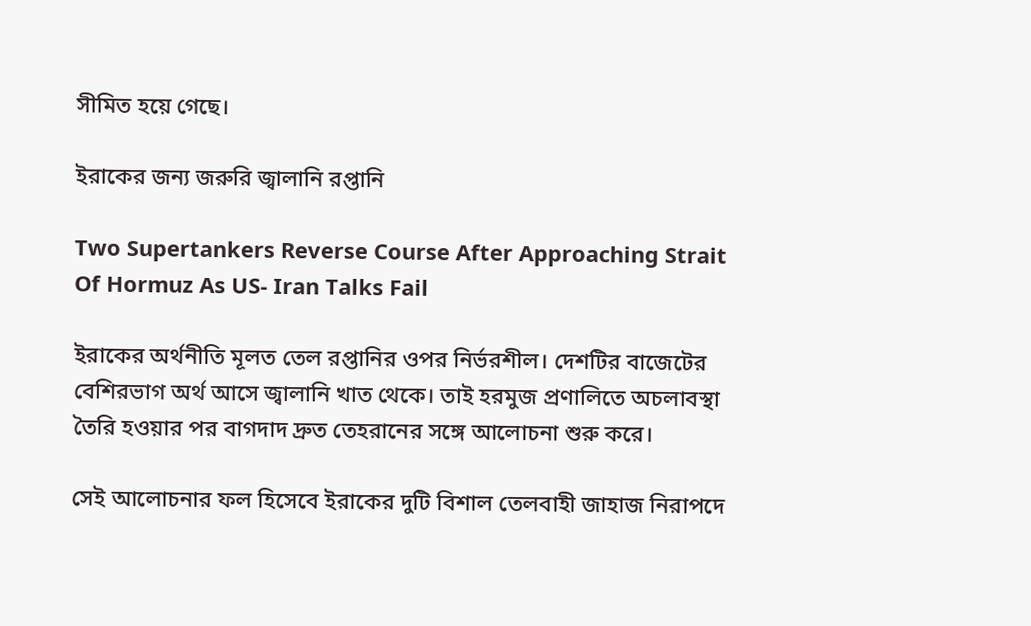সীমিত হয়ে গেছে।

ইরাকের জন্য জরুরি জ্বালানি রপ্তানি

Two Supertankers Reverse Course After Approaching Strait Of Hormuz As US- Iran Talks Fail

ইরাকের অর্থনীতি মূলত তেল রপ্তানির ওপর নির্ভরশীল। দেশটির বাজেটের বেশিরভাগ অর্থ আসে জ্বালানি খাত থেকে। তাই হরমুজ প্রণালিতে অচলাবস্থা তৈরি হওয়ার পর বাগদাদ দ্রুত তেহরানের সঙ্গে আলোচনা শুরু করে।

সেই আলোচনার ফল হিসেবে ইরাকের দুটি বিশাল তেলবাহী জাহাজ নিরাপদে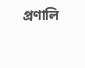প্রণালি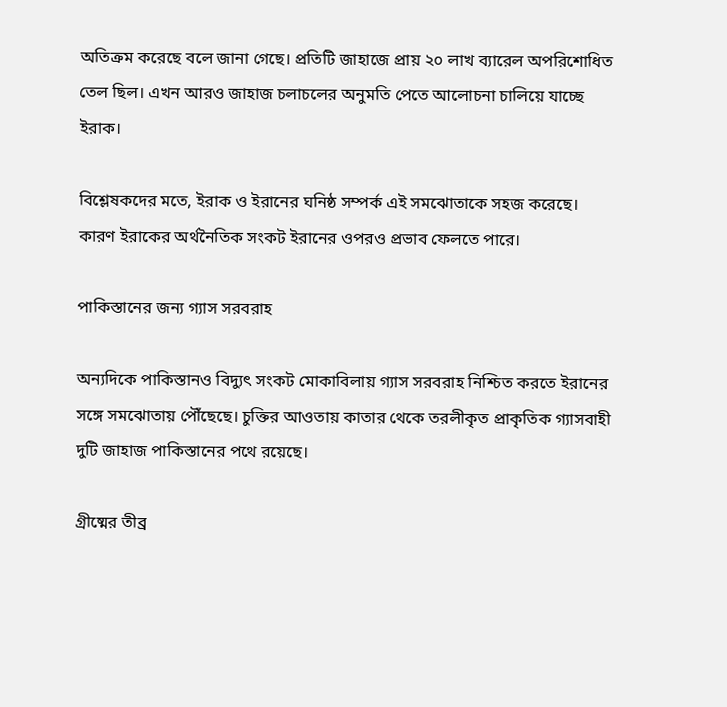অতিক্রম করেছে বলে জানা গেছে। প্রতিটি জাহাজে প্রায় ২০ লাখ ব্যারেল অপরিশোধিত তেল ছিল। এখন আরও জাহাজ চলাচলের অনুমতি পেতে আলোচনা চালিয়ে যাচ্ছে ইরাক।

বিশ্লেষকদের মতে, ইরাক ও ইরানের ঘনিষ্ঠ সম্পর্ক এই সমঝোতাকে সহজ করেছে। কারণ ইরাকের অর্থনৈতিক সংকট ইরানের ওপরও প্রভাব ফেলতে পারে।

পাকিস্তানের জন্য গ্যাস সরবরাহ

অন্যদিকে পাকিস্তানও বিদ্যুৎ সংকট মোকাবিলায় গ্যাস সরবরাহ নিশ্চিত করতে ইরানের সঙ্গে সমঝোতায় পৌঁছেছে। চুক্তির আওতায় কাতার থেকে তরলীকৃত প্রাকৃতিক গ্যাসবাহী দুটি জাহাজ পাকিস্তানের পথে রয়েছে।

গ্রীষ্মের তীব্র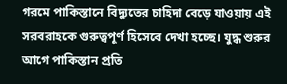গরমে পাকিস্তানে বিদ্যুতের চাহিদা বেড়ে যাওয়ায় এই সরবরাহকে গুরুত্বপূর্ণ হিসেবে দেখা হচ্ছে। যুদ্ধ শুরুর আগে পাকিস্তান প্রতি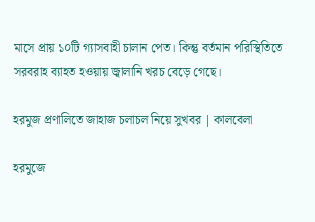মাসে প্রায় ১০টি গ্যাসবাহী চালান পেত। কিন্তু বর্তমান পরিস্থিতিতে সরবরাহ ব্যাহত হওয়ায় জ্বালানি খরচ বেড়ে গেছে।

হরমুজ প্রণালিতে জাহাজ চলাচল নিয়ে সুখবর | কালবেলা

হরমুজে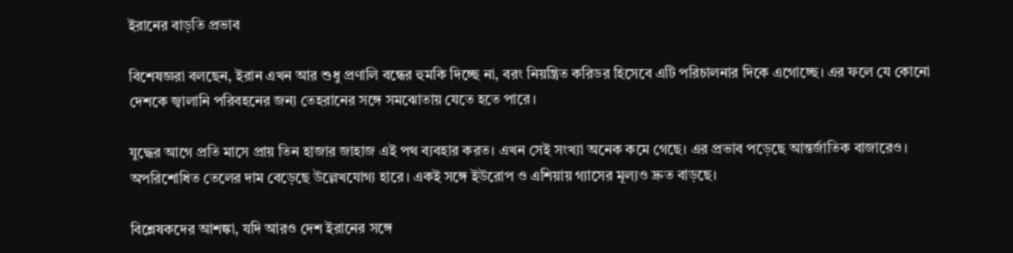ইরানের বাড়তি প্রভাব

বিশেষজ্ঞরা বলছেন, ইরান এখন আর শুধু প্রণালি বন্ধের হুমকি দিচ্ছে না, বরং নিয়ন্ত্রিত করিডর হিসেবে এটি পরিচালনার দিকে এগোচ্ছে। এর ফলে যে কোনো দেশকে জ্বালানি পরিবহনের জন্য তেহরানের সঙ্গে সমঝোতায় যেতে হতে পারে।

যুদ্ধের আগে প্রতি মাসে প্রায় তিন হাজার জাহাজ এই পথ ব্যবহার করত। এখন সেই সংখ্যা অনেক কমে গেছে। এর প্রভাব পড়েছে আন্তর্জাতিক বাজারেও। অপরিশোধিত তেলের দাম বেড়েছে উল্লেখযোগ্য হারে। একই সঙ্গে ইউরোপ ও এশিয়ায় গ্যাসের মূল্যও দ্রুত বাড়ছে।

বিশ্লেষকদের আশঙ্কা, যদি আরও দেশ ইরানের সঙ্গে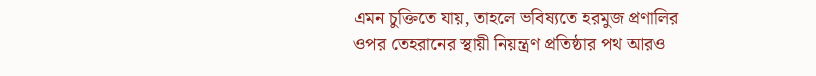এমন চুক্তিতে যায়, তাহলে ভবিষ্যতে হরমুজ প্রণালির ওপর তেহরানের স্থায়ী নিয়ন্ত্রণ প্রতিষ্ঠার পথ আরও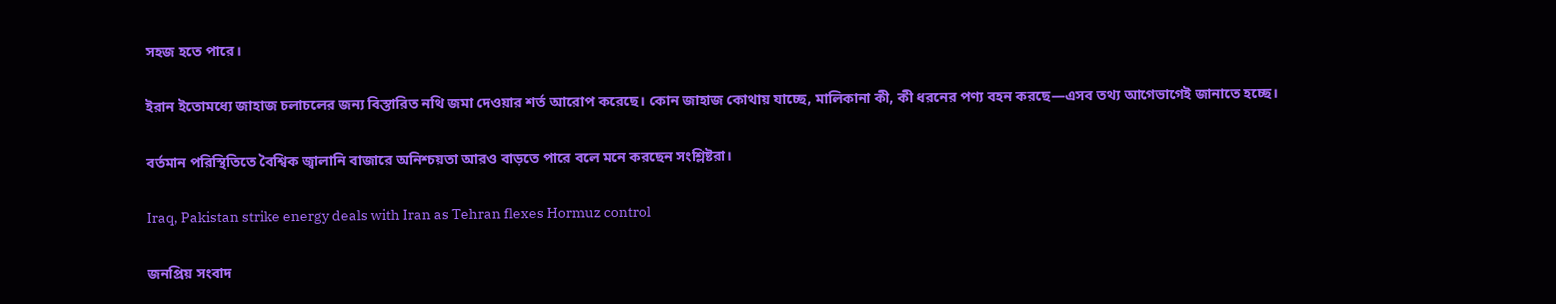সহজ হতে পারে।

ইরান ইতোমধ্যে জাহাজ চলাচলের জন্য বিস্তারিত নথি জমা দেওয়ার শর্ত আরোপ করেছে। কোন জাহাজ কোথায় যাচ্ছে, মালিকানা কী, কী ধরনের পণ্য বহন করছে—এসব তথ্য আগেভাগেই জানাতে হচ্ছে।

বর্তমান পরিস্থিতিতে বৈশ্বিক জ্বালানি বাজারে অনিশ্চয়তা আরও বাড়তে পারে বলে মনে করছেন সংশ্লিষ্টরা।

Iraq, Pakistan strike energy deals with Iran as Tehran flexes Hormuz control

জনপ্রিয় সংবাদ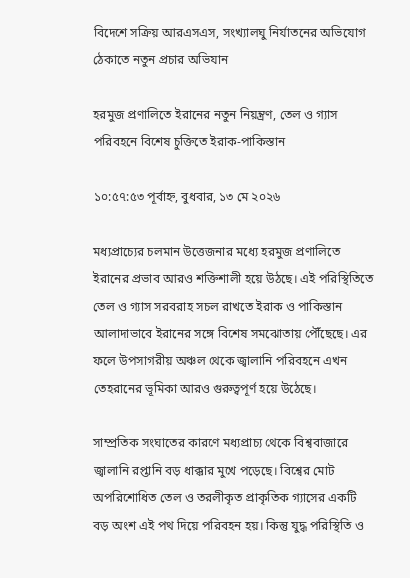বিদেশে সক্রিয় আরএসএস, সংখ্যালঘু নির্যাতনের অভিযোগ ঠেকাতে নতুন প্রচার অভিযান

হরমুজ প্রণালিতে ইরানের নতুন নিয়ন্ত্রণ, তেল ও গ্যাস পরিবহনে বিশেষ চুক্তিতে ইরাক-পাকিস্তান

১০:৫৭:৫৩ পূর্বাহ্ন, বুধবার, ১৩ মে ২০২৬

মধ্যপ্রাচ্যের চলমান উত্তেজনার মধ্যে হরমুজ প্রণালিতে ইরানের প্রভাব আরও শক্তিশালী হয়ে উঠছে। এই পরিস্থিতিতে তেল ও গ্যাস সরবরাহ সচল রাখতে ইরাক ও পাকিস্তান আলাদাভাবে ইরানের সঙ্গে বিশেষ সমঝোতায় পৌঁছেছে। এর ফলে উপসাগরীয় অঞ্চল থেকে জ্বালানি পরিবহনে এখন তেহরানের ভূমিকা আরও গুরুত্বপূর্ণ হয়ে উঠেছে।

সাম্প্রতিক সংঘাতের কারণে মধ্যপ্রাচ্য থেকে বিশ্ববাজারে জ্বালানি রপ্তানি বড় ধাক্কার মুখে পড়েছে। বিশ্বের মোট অপরিশোধিত তেল ও তরলীকৃত প্রাকৃতিক গ্যাসের একটি বড় অংশ এই পথ দিয়ে পরিবহন হয়। কিন্তু যুদ্ধ পরিস্থিতি ও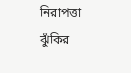নিরাপত্তা ঝুঁকির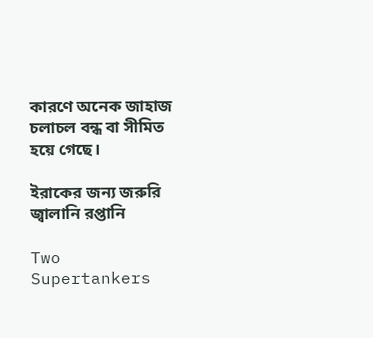কারণে অনেক জাহাজ চলাচল বন্ধ বা সীমিত হয়ে গেছে।

ইরাকের জন্য জরুরি জ্বালানি রপ্তানি

Two Supertankers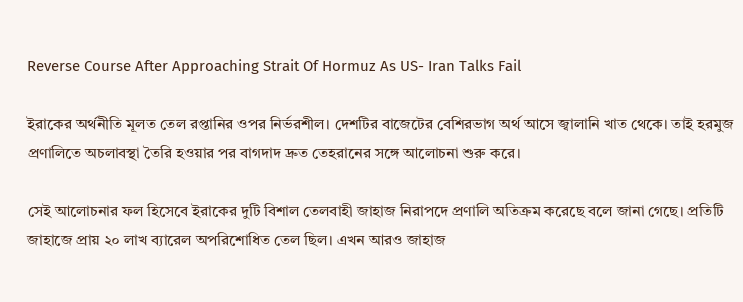Reverse Course After Approaching Strait Of Hormuz As US- Iran Talks Fail

ইরাকের অর্থনীতি মূলত তেল রপ্তানির ওপর নির্ভরশীল। দেশটির বাজেটের বেশিরভাগ অর্থ আসে জ্বালানি খাত থেকে। তাই হরমুজ প্রণালিতে অচলাবস্থা তৈরি হওয়ার পর বাগদাদ দ্রুত তেহরানের সঙ্গে আলোচনা শুরু করে।

সেই আলোচনার ফল হিসেবে ইরাকের দুটি বিশাল তেলবাহী জাহাজ নিরাপদে প্রণালি অতিক্রম করেছে বলে জানা গেছে। প্রতিটি জাহাজে প্রায় ২০ লাখ ব্যারেল অপরিশোধিত তেল ছিল। এখন আরও জাহাজ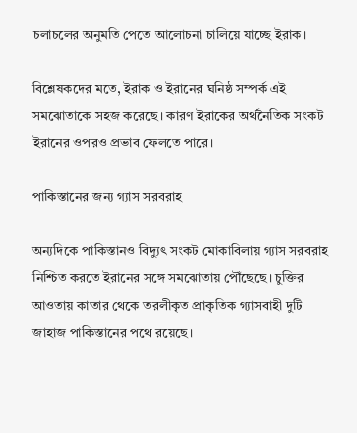চলাচলের অনুমতি পেতে আলোচনা চালিয়ে যাচ্ছে ইরাক।

বিশ্লেষকদের মতে, ইরাক ও ইরানের ঘনিষ্ঠ সম্পর্ক এই সমঝোতাকে সহজ করেছে। কারণ ইরাকের অর্থনৈতিক সংকট ইরানের ওপরও প্রভাব ফেলতে পারে।

পাকিস্তানের জন্য গ্যাস সরবরাহ

অন্যদিকে পাকিস্তানও বিদ্যুৎ সংকট মোকাবিলায় গ্যাস সরবরাহ নিশ্চিত করতে ইরানের সঙ্গে সমঝোতায় পৌঁছেছে। চুক্তির আওতায় কাতার থেকে তরলীকৃত প্রাকৃতিক গ্যাসবাহী দুটি জাহাজ পাকিস্তানের পথে রয়েছে।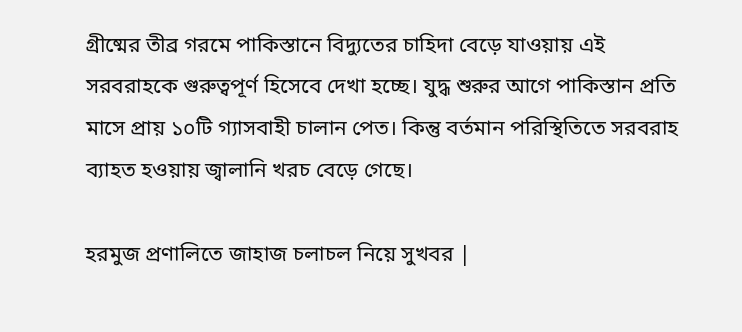গ্রীষ্মের তীব্র গরমে পাকিস্তানে বিদ্যুতের চাহিদা বেড়ে যাওয়ায় এই সরবরাহকে গুরুত্বপূর্ণ হিসেবে দেখা হচ্ছে। যুদ্ধ শুরুর আগে পাকিস্তান প্রতি মাসে প্রায় ১০টি গ্যাসবাহী চালান পেত। কিন্তু বর্তমান পরিস্থিতিতে সরবরাহ ব্যাহত হওয়ায় জ্বালানি খরচ বেড়ে গেছে।

হরমুজ প্রণালিতে জাহাজ চলাচল নিয়ে সুখবর |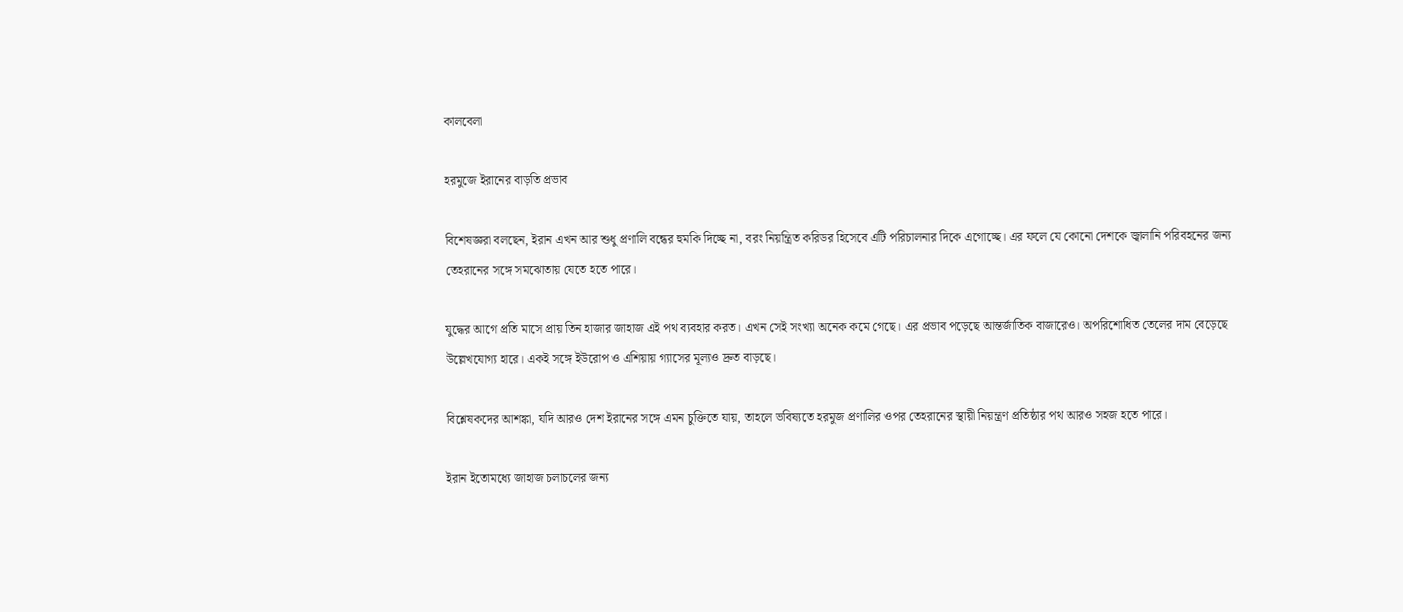কালবেলা

হরমুজে ইরানের বাড়তি প্রভাব

বিশেষজ্ঞরা বলছেন, ইরান এখন আর শুধু প্রণালি বন্ধের হুমকি দিচ্ছে না, বরং নিয়ন্ত্রিত করিডর হিসেবে এটি পরিচালনার দিকে এগোচ্ছে। এর ফলে যে কোনো দেশকে জ্বালানি পরিবহনের জন্য তেহরানের সঙ্গে সমঝোতায় যেতে হতে পারে।

যুদ্ধের আগে প্রতি মাসে প্রায় তিন হাজার জাহাজ এই পথ ব্যবহার করত। এখন সেই সংখ্যা অনেক কমে গেছে। এর প্রভাব পড়েছে আন্তর্জাতিক বাজারেও। অপরিশোধিত তেলের দাম বেড়েছে উল্লেখযোগ্য হারে। একই সঙ্গে ইউরোপ ও এশিয়ায় গ্যাসের মূল্যও দ্রুত বাড়ছে।

বিশ্লেষকদের আশঙ্কা, যদি আরও দেশ ইরানের সঙ্গে এমন চুক্তিতে যায়, তাহলে ভবিষ্যতে হরমুজ প্রণালির ওপর তেহরানের স্থায়ী নিয়ন্ত্রণ প্রতিষ্ঠার পথ আরও সহজ হতে পারে।

ইরান ইতোমধ্যে জাহাজ চলাচলের জন্য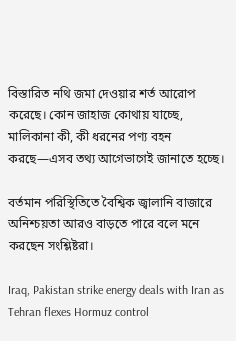বিস্তারিত নথি জমা দেওয়ার শর্ত আরোপ করেছে। কোন জাহাজ কোথায় যাচ্ছে, মালিকানা কী, কী ধরনের পণ্য বহন করছে—এসব তথ্য আগেভাগেই জানাতে হচ্ছে।

বর্তমান পরিস্থিতিতে বৈশ্বিক জ্বালানি বাজারে অনিশ্চয়তা আরও বাড়তে পারে বলে মনে করছেন সংশ্লিষ্টরা।

Iraq, Pakistan strike energy deals with Iran as Tehran flexes Hormuz control